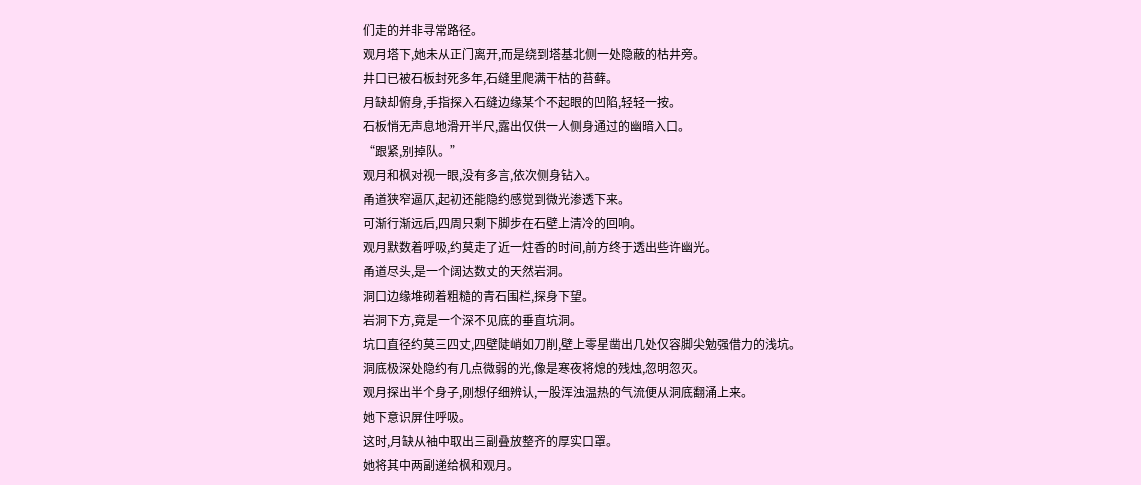们走的并非寻常路径。
观月塔下,她未从正门离开,而是绕到塔基北侧一处隐蔽的枯井旁。
井口已被石板封死多年,石缝里爬满干枯的苔藓。
月缺却俯身,手指探入石缝边缘某个不起眼的凹陷,轻轻一按。
石板悄无声息地滑开半尺,露出仅供一人侧身通过的幽暗入口。
“跟紧,别掉队。”
观月和枫对视一眼,没有多言,依次侧身钻入。
甬道狭窄逼仄,起初还能隐约感觉到微光渗透下来。
可渐行渐远后,四周只剩下脚步在石壁上清冷的回响。
观月默数着呼吸,约莫走了近一炷香的时间,前方终于透出些许幽光。
甬道尽头,是一个阔达数丈的天然岩洞。
洞口边缘堆砌着粗糙的青石围栏,探身下望。
岩洞下方,竟是一个深不见底的垂直坑洞。
坑口直径约莫三四丈,四壁陡峭如刀削,壁上零星凿出几处仅容脚尖勉强借力的浅坑。
洞底极深处隐约有几点微弱的光,像是寒夜将熄的残烛,忽明忽灭。
观月探出半个身子,刚想仔细辨认,一股浑浊温热的气流便从洞底翻涌上来。
她下意识屏住呼吸。
这时,月缺从袖中取出三副叠放整齐的厚实口罩。
她将其中两副递给枫和观月。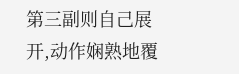第三副则自己展开,动作娴熟地覆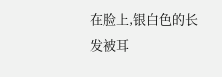在脸上,银白色的长发被耳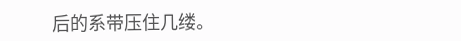后的系带压住几缕。